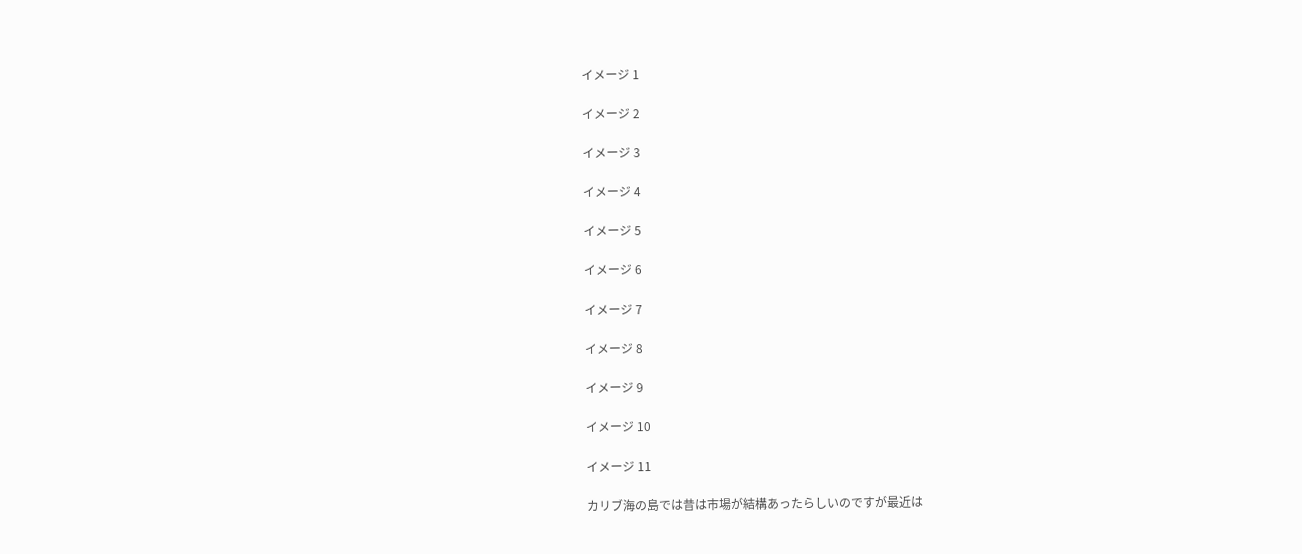イメージ 1

イメージ 2

イメージ 3

イメージ 4

イメージ 5

イメージ 6

イメージ 7

イメージ 8

イメージ 9

イメージ 10

イメージ 11

カリブ海の島では昔は市場が結構あったらしいのですが最近は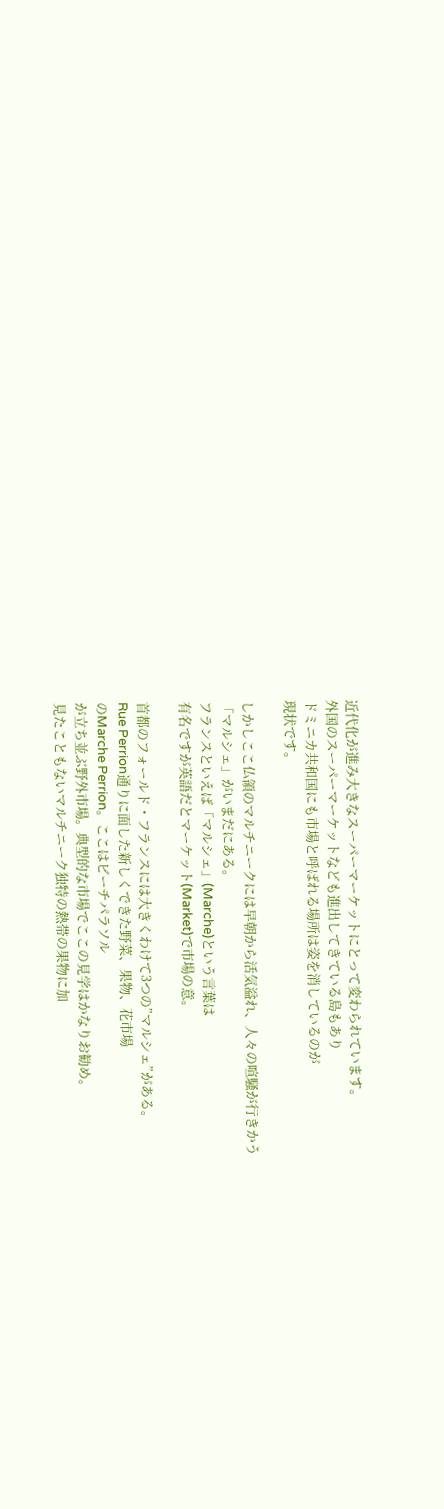近代化が進み大きなスーパーマーケットにとって変わられています。
外国のスーパーマーケットなども進出してきている島もあり
ドミニカ共和国にも市場と呼ばれる場所は姿を消しているのが
現状です。

しかしここ仏領のマルチニークには早朝から活気溢れ、人々の喧騒が行きかう
「マルシェ」がいまだにある。
フランスといえば「マルシェ」(Marche)という言葉は
有名ですが英語だとマーケット(Market)で市場の意。

首都のフォールド・フランスには大きくわけて3つの”マルシェ”がある。
Rue Perrion通りに面した新しくできた野菜、果物、花市場
のMarche Perrion。ここはビーチパラソル
が立ち並ぶ野外市場。典型的な市場でここの見学はかなりお勧め。
見たこともないマルチニーク独特の熱帯の果物に加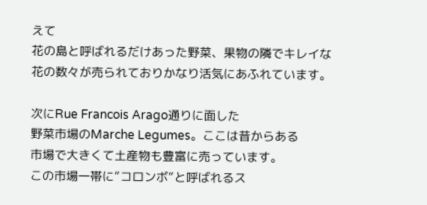えて
花の島と呼ばれるだけあった野菜、果物の隣でキレイな
花の数々が売られておりかなり活気にあふれています。

次にRue Francois Arago通りに面した
野菜市場のMarche Legumes。ここは昔からある
市場で大きくて土産物も豊富に売っています。
この市場一帯に”コロンボ”と呼ばれるス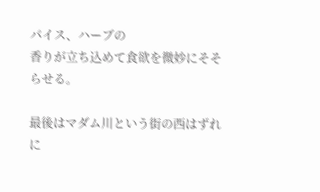パイス、ハーブの
香りが立ち込めて食欲を微妙にそそらせる。

最後はマダム川という街の西はずれに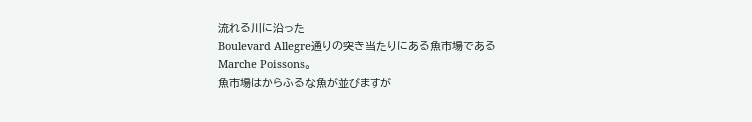流れる川に沿った
Boulevard Allegre通りの突き当たりにある魚市場である
Marche Poissons。
魚市場はからふるな魚が並びますが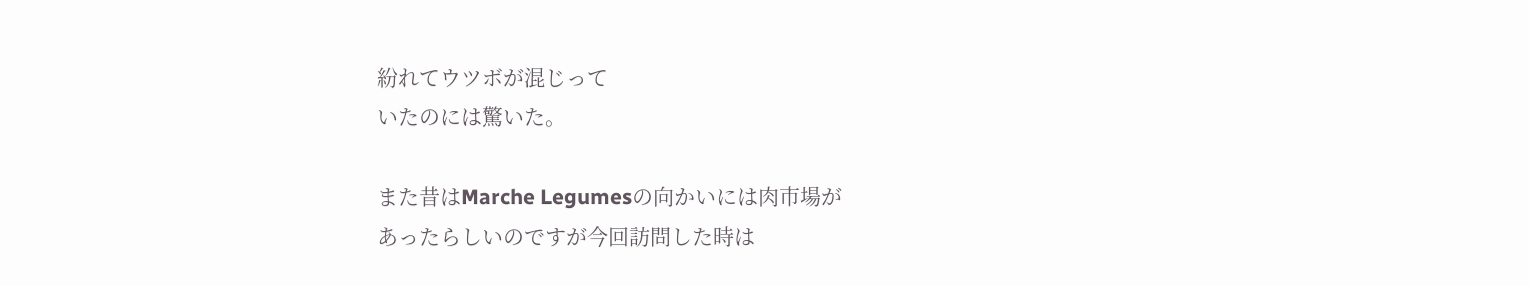紛れてウツボが混じって
いたのには驚いた。

また昔はMarche Legumesの向かいには肉市場が
あったらしいのですが今回訪問した時は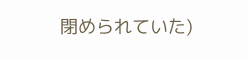閉められていた)